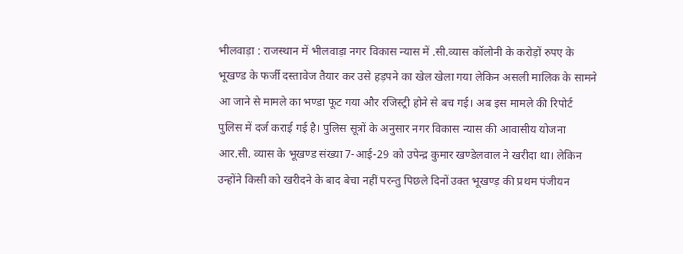भीलवाड़ा : राजस्थान में भीलवाड़ा नगर विकास न्यास में .सी.व्यास कॉलोनी के करोड़ों रुपए के भूखण्ड के फर्जी दस्तावेज तैयार कर उसे हड़पने का खेल खेला गया लेकिन असली मालिक के सामने आ जाने से मामले का भण्डा फूट गया और रजिस्ट्री होने से बच गई। अब इस मामले की रिपोर्ट पुलिस में दर्ज कराई गई है। पुलिस सूत्रों के अनुसार नगर विकास न्यास की आवासीय योजना आर.सी. व्यास के भूखण्ड संख्या 7-आई-29 को उपेन्द्र कुमार खण्डेलवाल ने खरीदा था। लेकिन उन्होंने किसी को खरीदने के बाद बेचा नहीं परन्तु पिछले दिनों उक्त भूखण्ड़ की प्रथम पंजीयन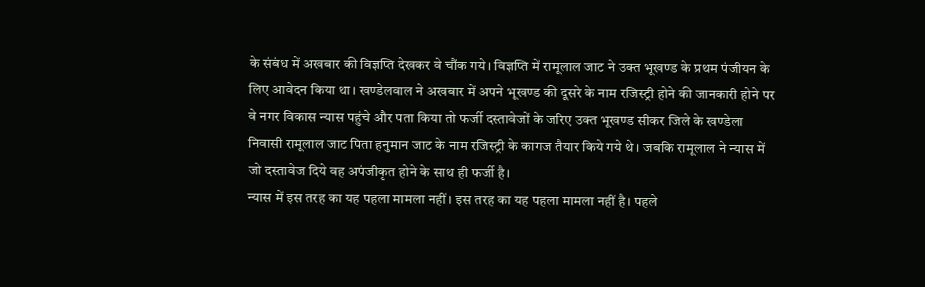के संबंध में अखबार की विज्ञप्ति देखकर वे चौंक गये। विज्ञप्ति में रामूलाल जाट ने उक्त भूखण्ड के प्रथम पंजीयन के लिए आवेदन किया था। खण्डेलवाल ने अखबार में अपने भूखण्ड की दूसरे के नाम रजिस्ट्री होने की जानकारी होने पर वे नगर विकास न्यास पहुंचे और पता किया तो फर्जी दस्तावेजों के जरिए उक्त भूखण्ड सीकर जिले के खण्डेला निवासी रामूलाल जाट पिता हनुमान जाट के नाम रजिस्ट्री के कागज तैयार किये गये थे। जबकि रामूलाल ने न्यास में जो दस्तावेज दिये वह अपंजीकृत होने के साथ ही फर्जी है।
न्यास में इस तरह का यह पहला मामला नहीं। इस तरह का यह पहला मामला नहीं है। पहले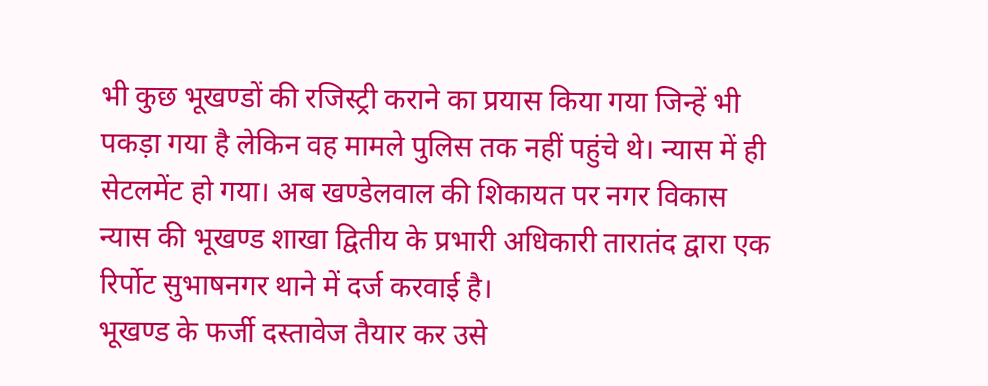भी कुछ भूखण्डों की रजिस्ट्री कराने का प्रयास किया गया जिन्हें भी पकड़ा गया है लेकिन वह मामले पुलिस तक नहीं पहुंचे थे। न्यास में ही सेटलमेंट हो गया। अब खण्डेलवाल की शिकायत पर नगर विकास न्यास की भूखण्ड शाखा द्वितीय के प्रभारी अधिकारी तारातंद द्वारा एक रिर्पोट सुभाषनगर थाने में दर्ज करवाई है।
भूखण्ड के फर्जी दस्तावेज तैयार कर उसे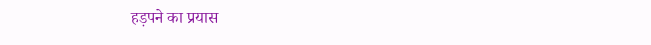हड़पने का प्रयास